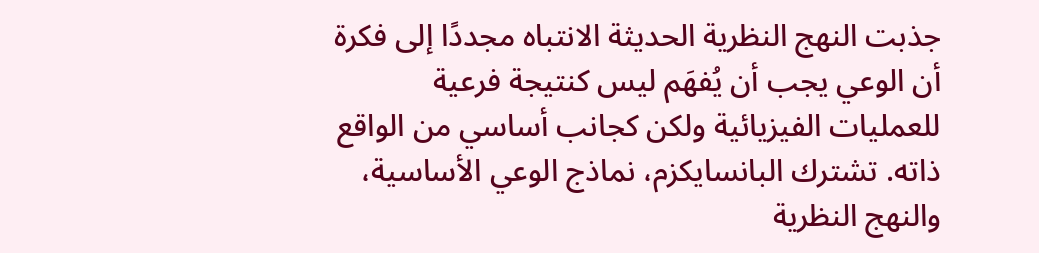جذبت النهج النظرية الحديثة الانتباه مجددًا إلى فكرة أن الوعي يجب أن يُفهَم ليس كنتيجة فرعية للعمليات الفيزيائية ولكن كجانب أساسي من الواقع ذاته. تشترك البانسايكزم، نماذج الوعي الأساسية، والنهج النظرية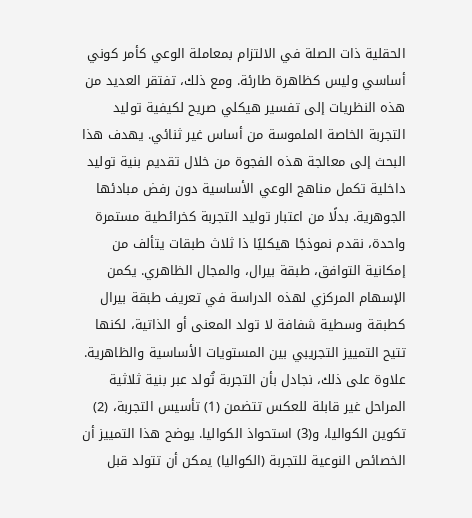الحقلية ذات الصلة في الالتزام بمعاملة الوعي كأمر كوني أساسي وليس كظاهرة طارئة. ومع ذلك، تفتقر العديد من هذه النظريات إلى تفسير هيكلي صريح لكيفية توليد التجربة الخاصة الملموسة من أساس غير ثنائي. يهدف هذا البحث إلى معالجة هذه الفجوة من خلال تقديم بنية توليد داخلية تكمل مناهج الوعي الأساسية دون رفض مبادئها الجوهرية. بدلًا من اعتبار توليد التجربة كخرائطية مستمرة واحدة، نقدم نموذجًا هيكليًا ذا ثلاث طبقات يتألف من إمكانية التوافق، طبقة بيرال، والمجال الظاهري. يكمن الإسهام المركزي لهذه الدراسة في تعريف طبقة بيرال كطبقة وسطية شفافة لا تولد المعنى أو الذاتية، لكنها تتيح التمييز التجريبي بين المستويات الأساسية والظاهرية. علاوة على ذلك، نجادل بأن التجربة تُولد عبر بنية ثلاثية المراحل غير قابلة للعكس تتضمن (1) تأسيس التجربة، (2) تكوين الكواليا، و(3) استحواذ الكواليا. يوضح هذا التمييز أن الخصائص النوعية للتجربة (الكواليا) يمكن أن تتولد قبل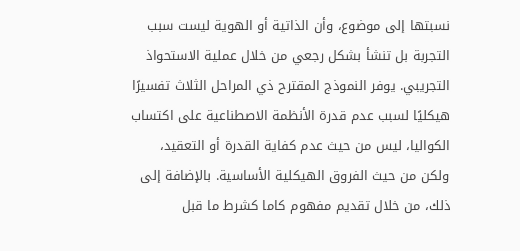نسبتها إلى موضوع، وأن الذاتية أو الهوية ليست سبب التجربة بل تنشأ بشكل رجعي من خلال عملية الاستحواذ التجريبي. يوفر النموذج المقترح ذي المراحل الثلاث تفسيرًا هيكليًا لسبب عدم قدرة الأنظمة الاصطناعية على اكتساب الكواليا، ليس من حيث عدم كفاية القدرة أو التعقيد، ولكن من حيث الفروق الهيكلية الأساسية. بالإضافة إلى ذلك، من خلال تقديم مفهوم كاما كشرط ما قبل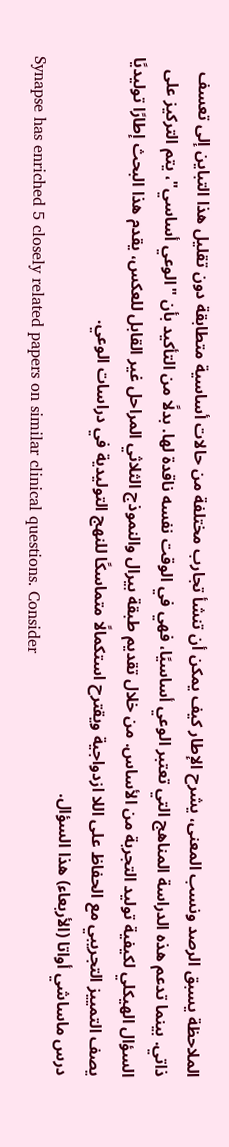الملاحظة يسبق الرصد ونسب المعنى، يشرح الإطار كيف يمكن أن تنشأ تجارب مختلفة من حالات أساسية متطابقة دون تقليل هذا التباين إلى تعسف ذاتي. بينما تدعم هذه الدراسة المناهج التي تعتبر الوعي أساسيًا، فهي في الوقت نفسه ناقدة لها. بدلًا من التأكيد بأن "الوعي أساسي"، يتم التركيز على السؤال الهيكلي لكيفية توليد التجربة من الأساس. من خلال تقديم طبقة بيرال والنموذج الثلاثي المراحل غير القابل للعكس، يقدم هذا البحث إطارًا توليديًا يصف التمييز التجريبي مع الحفاظ على اللا ازدواجية ويقترح استكمالًا متماسكًا للنهج التوليدية في دراسات الوعي.
درس ماساشي أواتا (الأربعاء) هذا السؤال.
Synapse has enriched 5 closely related papers on similar clinical questions. Consider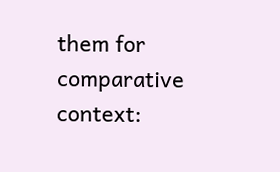them for comparative context: